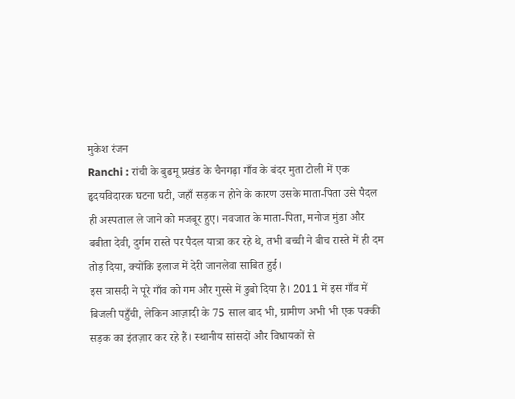मुकेश रंजन
Ranchi : रांची के बुढमू प्रखंड के चैनगढ़ा गाँव के बंदर मुता टोली में एक हृदयविदारक घटना घटी, जहाँ सड़क न होने के कारण उसके माता-पिता उसे पैदल ही अस्पताल ले जाने को मजबूर हुए। नवजात के माता-पिता, मनोज मुंडा और बबीता देवी, दुर्गम रास्ते पर पैदल यात्रा कर रहे थे, तभी बच्ची ने बीच रास्ते में ही दम तोड़ दिया, क्योंकि इलाज में देरी जानलेवा साबित हुई।
इस त्रासदी ने पूरे गाँव को गम और गुस्से में डुबो दिया है। 2011 में इस गाँव में बिजली पहुँची, लेकिन आज़ादी के 75 साल बाद भी, ग्रामीण अभी भी एक पक्की सड़क का इंतज़ार कर रहे हैं। स्थानीय सांसदों और विधायकों से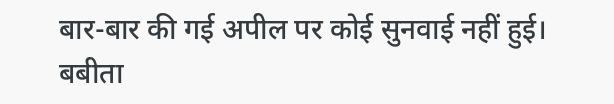बार-बार की गई अपील पर कोई सुनवाई नहीं हुई।
बबीता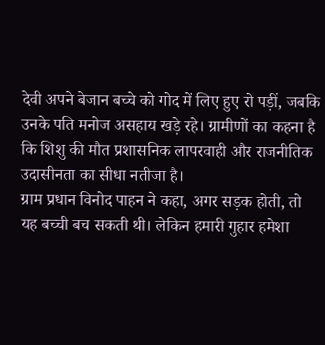देवी अपने बेजान बच्चे को गोद में लिए हुए रो पड़ीं, जबकि उनके पति मनोज असहाय खड़े रहे। ग्रामीणों का कहना है कि शिशु की मौत प्रशासनिक लापरवाही और राजनीतिक उदासीनता का सीधा नतीजा है।
ग्राम प्रधान विनोद पाहन ने कहा, अगर सड़क होती, तो यह बच्ची बच सकती थी। लेकिन हमारी गुहार हमेशा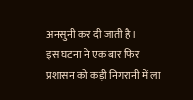अनसुनी कर दी जाती है।
इस घटना ने एक बार फिर प्रशासन को कड़ी निगरानी में ला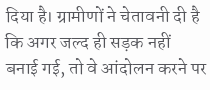दिया है। ग्रामीणों ने चेतावनी दी है कि अगर जल्द ही सड़क नहीं बनाई गई, तो वे आंदोलन करने पर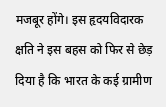मजबूर होंगे। इस हृदयविदारक क्षति ने इस बहस को फिर से छेड़ दिया है कि भारत के कई ग्रामीण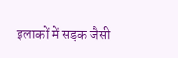इलाकों में सड़क जैसी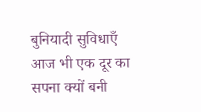बुनियादी सुविधाएँ आज भी एक दूर का सपना क्यों बनी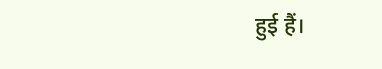हुई हैं।